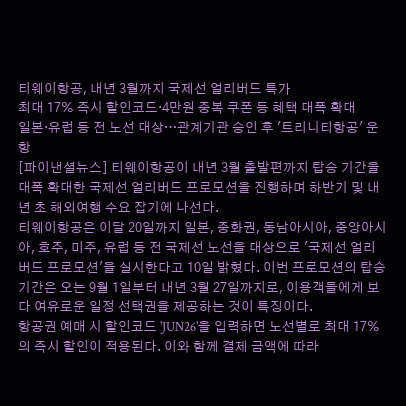티웨이항공, 내년 3월까지 국제선 얼리버드 특가
최대 17% 즉시 할인코드·4만원 중복 쿠폰 등 혜택 대폭 확대
일본·유럽 등 전 노선 대상…관계기관 승인 후 '트리니티항공' 운항
[파이낸셜뉴스] 티웨이항공이 내년 3월 출발편까지 탑승 기간을 대폭 확대한 국제선 얼리버드 프로모션을 진행하며 하반기 및 내년 초 해외여행 수요 잡기에 나선다.
티웨이항공은 이달 20일까지 일본, 중화권, 동남아시아, 중앙아시아, 호주, 미주, 유럽 등 전 국제선 노선을 대상으로 '국제선 얼리버드 프로모션'을 실시한다고 10일 밝혔다. 이번 프로모션의 탑승 기간은 오는 9월 1일부터 내년 3월 27일까지로, 이용객들에게 보다 여유로운 일정 선택권을 제공하는 것이 특징이다.
항공권 예매 시 할인코드 'JUN26'을 입력하면 노선별로 최대 17%의 즉시 할인이 적용된다. 이와 함께 결제 금액에 따라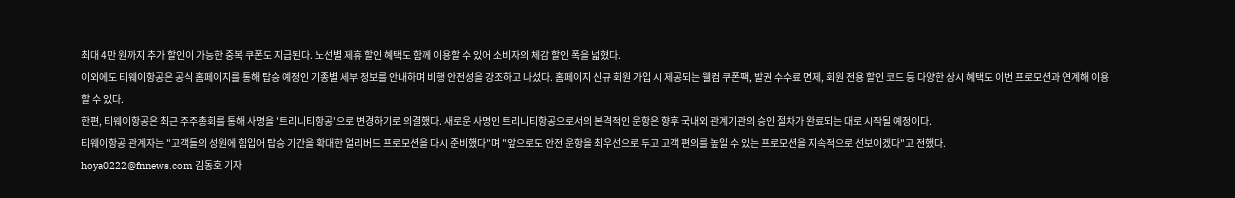최대 4만 원까지 추가 할인이 가능한 중복 쿠폰도 지급된다. 노선별 제휴 할인 혜택도 함께 이용할 수 있어 소비자의 체감 할인 폭을 넓혔다.
이외에도 티웨이항공은 공식 홈페이지를 통해 탑승 예정인 기종별 세부 정보를 안내하며 비행 안전성을 강조하고 나섰다. 홈페이지 신규 회원 가입 시 제공되는 웰컴 쿠폰팩, 발권 수수료 면제, 회원 전용 할인 코드 등 다양한 상시 혜택도 이번 프로모션과 연계해 이용할 수 있다.
한편, 티웨이항공은 최근 주주총회를 통해 사명을 '트리니티항공'으로 변경하기로 의결했다. 새로운 사명인 트리니티항공으로서의 본격적인 운항은 향후 국내외 관계기관의 승인 절차가 완료되는 대로 시작될 예정이다.
티웨이항공 관계자는 "고객들의 성원에 힘입어 탑승 기간을 확대한 얼리버드 프로모션을 다시 준비했다"며 "앞으로도 안전 운항을 최우선으로 두고 고객 편의를 높일 수 있는 프로모션을 지속적으로 선보이겠다"고 전했다.
hoya0222@fnnews.com 김동호 기자